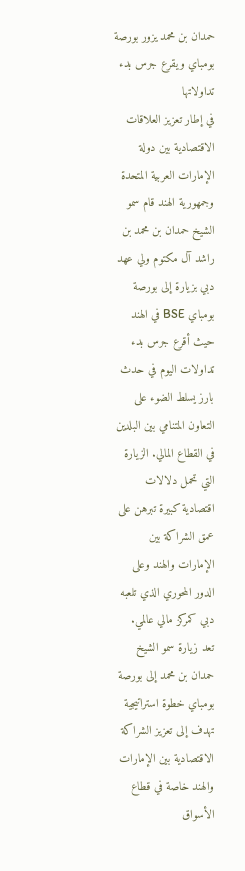حمدان بن محمد يزور بورصة بومباي ويقرع جرس بدء تداولاتها
في إطار تعزيز العلاقات الاقتصادية بين دولة الإمارات العربية المتحدة وجمهورية الهند قام سمو الشيخ حمدان بن محمد بن راشد آل مكتوم ولي عهد دبي بزيارة إلى بورصة بومباي BSE في الهند حيث أقرع جرس بدء تداولات اليوم في حدث بارز يسلط الضوء على التعاون المتنامي بين البلدين في القطاع المالي. الزيارة التي تحمل دلالات اقتصادية كبيرة تبرهن على عمق الشراكة بين الإمارات والهند وعلى الدور المحوري الذي تلعبه دبي كمركز مالي عالمي.
تعد زيارة سمو الشيخ حمدان بن محمد إلى بورصة بومباي خطوة استراتيجية تهدف إلى تعزيز الشراكة الاقتصادية بين الإمارات والهند خاصة في قطاع الأسواق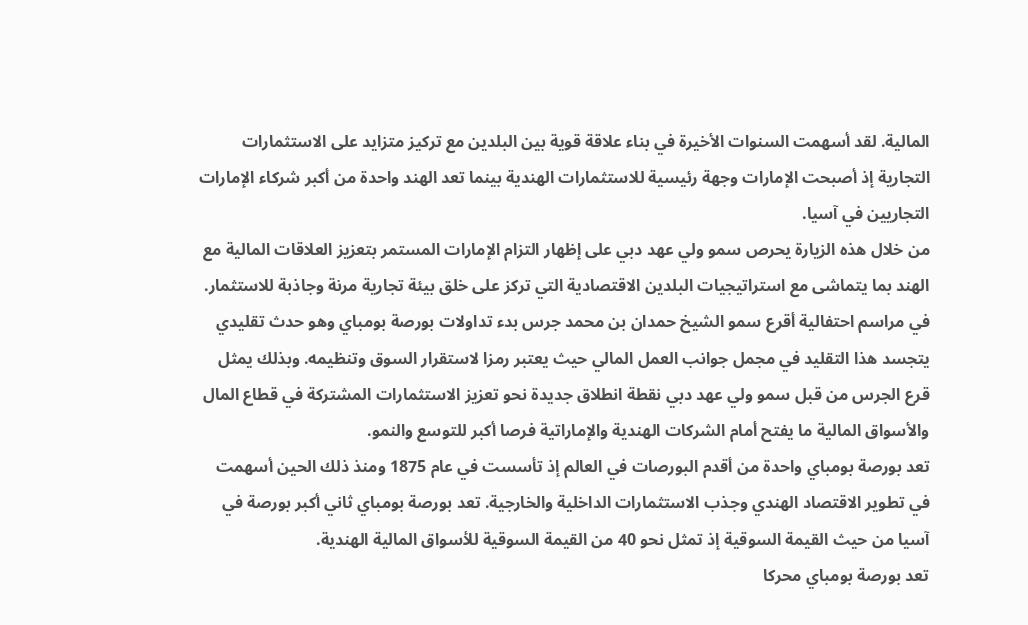المالية. لقد أسهمت السنوات الأخيرة في بناء علاقة قوية بين البلدين مع تركيز متزايد على الاستثمارات التجارية إذ أصبحت الإمارات وجهة رئيسية للاستثمارات الهندية بينما تعد الهند واحدة من أكبر شركاء الإمارات التجاريين في آسيا.
من خلال هذه الزيارة يحرص سمو ولي عهد دبي على إظهار التزام الإمارات المستمر بتعزيز العلاقات المالية مع الهند بما يتماشى مع استراتيجيات البلدين الاقتصادية التي تركز على خلق بيئة تجارية مرنة وجاذبة للاستثمار.
في مراسم احتفالية أقرع سمو الشيخ حمدان بن محمد جرس بدء تداولات بورصة بومباي وهو حدث تقليدي
يتجسد هذا التقليد في مجمل جوانب العمل المالي حيث يعتبر رمزا لاستقرار السوق وتنظيمه. وبذلك يمثل قرع الجرس من قبل سمو ولي عهد دبي نقطة انطلاق جديدة نحو تعزيز الاستثمارات المشتركة في قطاع المال والأسواق المالية ما يفتح أمام الشركات الهندية والإماراتية فرصا أكبر للتوسع والنمو.
تعد بورصة بومباي واحدة من أقدم البورصات في العالم إذ تأسست في عام 1875 ومنذ ذلك الحين أسهمت في تطوير الاقتصاد الهندي وجذب الاستثمارات الداخلية والخارجية. تعد بورصة بومباي ثاني أكبر بورصة في آسيا من حيث القيمة السوقية إذ تمثل نحو 40 من القيمة السوقية للأسواق المالية الهندية.
تعد بورصة بومباي محركا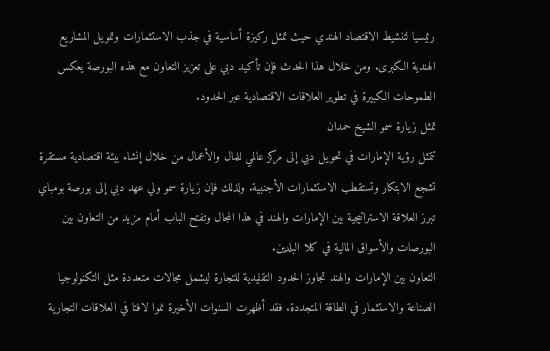رئيسيا لتنشيط الاقتصاد الهندي حيث تمثل ركيزة أساسية في جذب الاستثمارات وتمويل المشاريع الهندية الكبرى. ومن خلال هذا الحدث فإن تأكيد دبي على تعزيز التعاون مع هذه البورصة يعكس الطموحات الكبيرة في تطوير العلاقات الاقتصادية عبر الحدود.
تمثل زيارة سمو الشيخ حمدان
تتمثل رؤية الإمارات في تحويل دبي إلى مركز عالمي للمال والأعمال من خلال إنشاء بيئة اقتصادية مستقرة تشجع الابتكار وتستقطب الاستثمارات الأجنبية. ولذلك فإن زيارة سمو ولي عهد دبي إلى بورصة بومباي تبرز العلاقة الاستراتيجية بين الإمارات والهند في هذا المجال وتفتح الباب أمام مزيد من التعاون بين البورصات والأسواق المالية في كلا البلدين.
التعاون بين الإمارات والهند تجاوز الحدود التقليدية للتجارة ليشمل مجالات متعددة مثل التكنولوجيا الصناعة والاستثمار في الطاقة المتجددة. فقد أظهرت السنوات الأخيرة نموا لافتا في العلاقات التجارية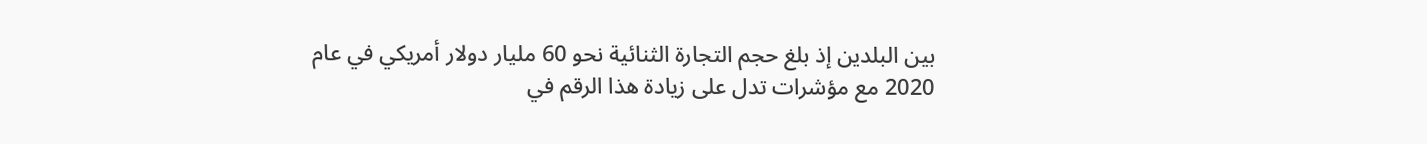بين البلدين إذ بلغ حجم التجارة الثنائية نحو 60 مليار دولار أمريكي في عام 2020 مع مؤشرات تدل على زيادة هذا الرقم في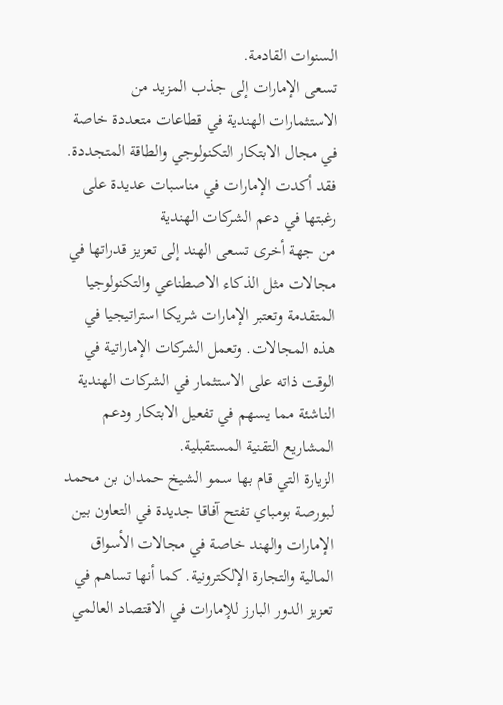السنوات القادمة.
تسعى الإمارات إلى جذب المزيد من الاستثمارات الهندية في قطاعات متعددة خاصة في مجال الابتكار التكنولوجي والطاقة المتجددة. فقد أكدت الإمارات في مناسبات عديدة على رغبتها في دعم الشركات الهندية
من جهة أخرى تسعى الهند إلى تعزيز قدراتها في مجالات مثل الذكاء الاصطناعي والتكنولوجيا المتقدمة وتعتبر الإمارات شريكا استراتيجيا في هذه المجالات. وتعمل الشركات الإماراتية في الوقت ذاته على الاستثمار في الشركات الهندية الناشئة مما يسهم في تفعيل الابتكار ودعم المشاريع التقنية المستقبلية.
الزيارة التي قام بها سمو الشيخ حمدان بن محمد لبورصة بومباي تفتح آفاقا جديدة في التعاون بين الإمارات والهند خاصة في مجالات الأسواق المالية والتجارة الإلكترونية. كما أنها تساهم في تعزيز الدور البارز للإمارات في الاقتصاد العالمي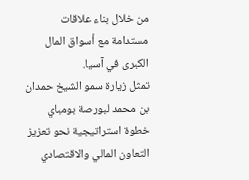من خلال بناء علاقات مستدامة مع أسواق المال الكبرى في آسيا.
تمثل زيارة سمو الشيخ حمدان بن محمد لبورصة بومباي خطوة استراتيجية نحو تعزيز التعاون المالي والاقتصادي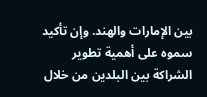بين الإمارات والهند. وإن تأكيد سموه على أهمية تطوير الشراكة بين البلدين من خلال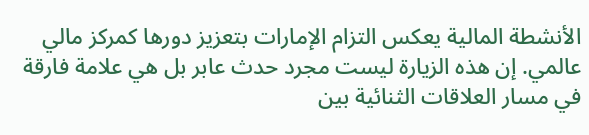الأنشطة المالية يعكس التزام الإمارات بتعزيز دورها كمركز مالي عالمي. إن هذه الزيارة ليست مجرد حدث عابر بل هي علامة فارقة في مسار العلاقات الثنائية بين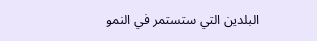البلدين التي ستستمر في النمو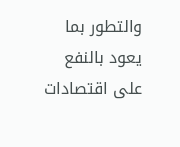والتطور بما يعود بالنفع على اقتصادات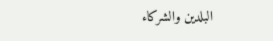البلدين والشركاء